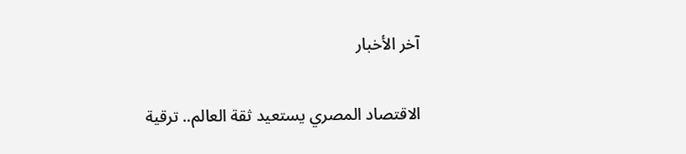آخر الأخبار

الاقتصاد المصري يستعيد ثقة العالم.. ترقية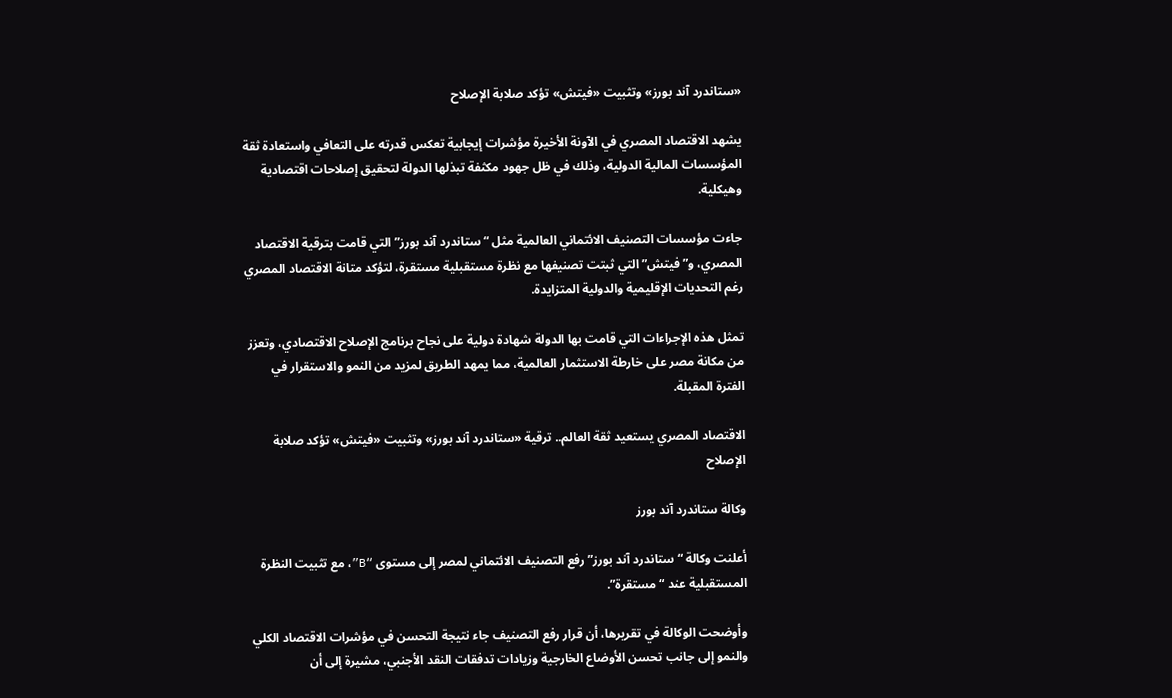«ستاندرد آند بورز» وتثبيت «فيتش» تؤكد صلابة الإصلاح

يشهد الاقتصاد المصري في الآونة الأخيرة مؤشرات إيجابية تعكس قدرته على التعافي واستعادة ثقة المؤسسات المالية الدولية، وذلك في ظل جهود مكثفة تبذلها الدولة لتحقيق إصلاحات اقتصادية وهيكلية.

جاءت مؤسسات التصنيف الائتماني العالمية مثل “ستاندرد آند بورز” التي قامت بترقية الاقتصاد المصري، و”فيتش” التي ثبتت تصنيفها مع نظرة مستقبلية مستقرة، لتؤكد متانة الاقتصاد المصري رغم التحديات الإقليمية والدولية المتزايدة.

تمثل هذه الإجراءات التي قامت بها الدولة شهادة دولية على نجاح برنامج الإصلاح الاقتصادي، وتعزز من مكانة مصر على خارطة الاستثمار العالمية، مما يمهد الطريق لمزيد من النمو والاستقرار في الفترة المقبلة.

الاقتصاد المصري يستعيد ثقة العالم.. ترقية «ستاندرد آند بورز» وتثبيت «فيتش» تؤكد صلابة الإصلاح

وكالة ستاندرد آند بورز

أعلنت وكالة “ستاندرد آند بورز” رفع التصنيف الائتماني لمصر إلى مستوى “B”، مع تثبيت النظرة المستقبلية عند “مستقرة”.

وأوضحت الوكالة في تقريرها، أن قرار رفع التصنيف جاء نتيجة التحسن في مؤشرات الاقتصاد الكلي والنمو إلى جانب تحسن الأوضاع الخارجية وزيادات تدفقات النقد الأجنبي، مشيرة إلى أن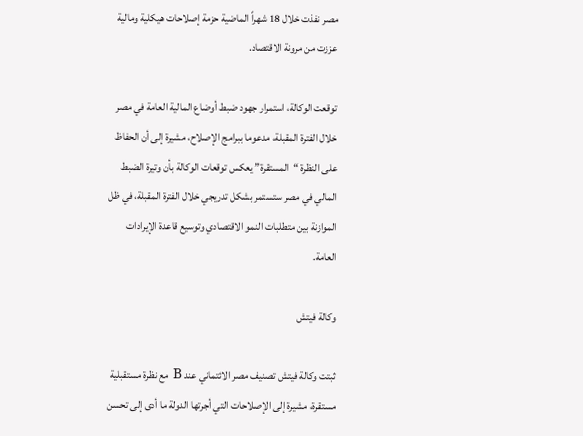مصر نفذت خلال 18 شهراً الماضية حزمة إصلاحات هيكلية ومالية عززت من مرونة الاقتصاد.

توقعت الوكالة، استمرار جهود ضبط أوضاع المالية العامة في مصر خلال الفترة المقبلة، مدعوما ببرامج الإصلاح، مشيرة إلى أن الحفاظ على النظرة “المستقرة” يعكس توقعات الوكالة بأن وتيرة الضبط المالي في مصر ستستمر بشكل تدريجي خلال الفترة المقبلة، في ظل الموازنة بين متطلبات النمو الاقتصادي وتوسيع قاعدة الإيرادات العامة.

وكالة فيتش

ثبتت وكالة فيتش تصنيف مصر الائتماني عند B مع نظرة مستقبلية مستقرة، مشيرة إلى الإصلاحات التي أجرتها الدولة ما أدى إلى تحسن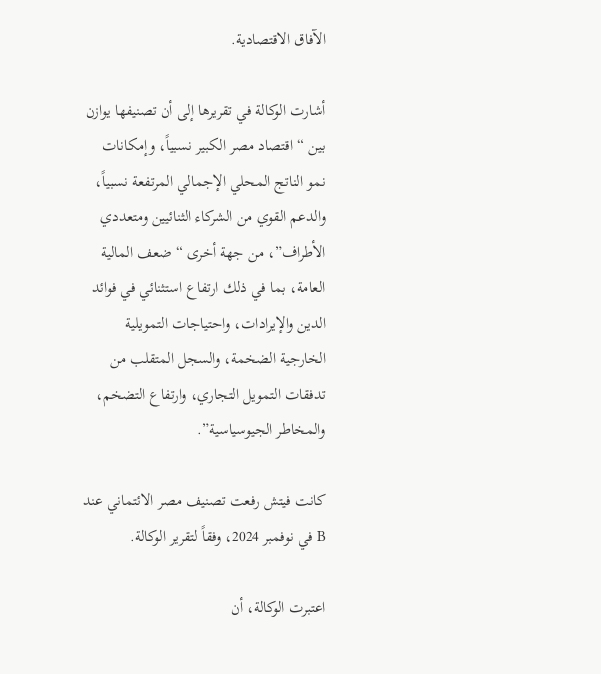الآفاق الاقتصادية.

أشارت الوكالة في تقريرها إلى أن تصنيفها يوازن بين “اقتصاد مصر الكبير نسبياً، وإمكانات نمو الناتج المحلي الإجمالي المرتفعة نسبياً، والدعم القوي من الشركاء الثنائيين ومتعددي الأطراف”، من جهة أخرى “ضعف المالية العامة، بما في ذلك ارتفاع استثنائي في فوائد الدين والإيرادات، واحتياجات التمويلية الخارجية الضخمة، والسجل المتقلب من تدفقات التمويل التجاري، وارتفاع التضخم، والمخاطر الجيوسياسية”.

كانت فيتش رفعت تصنيف مصر الائتماني عند B في نوفمبر 2024، وفقاً لتقرير الوكالة.

اعتبرت الوكالة، أن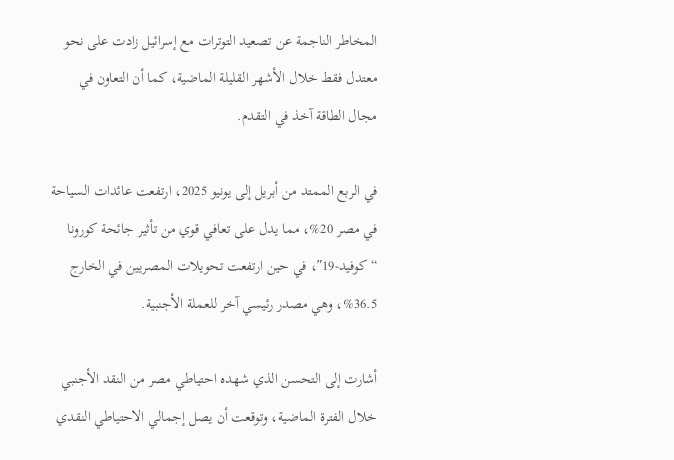المخاطر الناجمة عن تصعيد التوترات مع إسرائيل زادت على نحو معتدل فقط خلال الأشهر القليلة الماضية، كما أن التعاون في مجال الطاقة آخذ في التقدم.

في الربع الممتد من أبريل إلى يونيو 2025، ارتفعت عائدات السياحة في مصر 20%، مما يدل على تعافي قوي من تأثير جائحة كورونا “كوفيد-19″، في حين ارتفعت تحويلات المصريين في الخارج 36.5%، وهي مصدر رئيسي آخر للعملة الأجنبية.

أشارت إلى التحسن الذي شهده احتياطي مصر من النقد الأجنبي خلال الفترة الماضية، وتوقعت أن يصل إجمالي الاحتياطي النقدي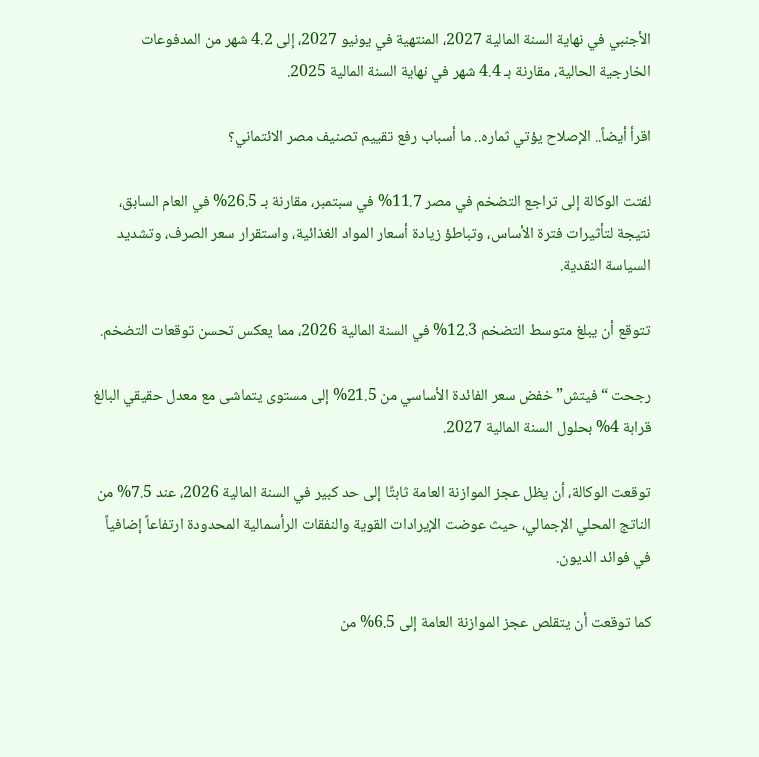الأجنبي في نهاية السنة المالية 2027، المنتهية في يونيو 2027، إلى 4.2 شهر من المدفوعات الخارجية الحالية، مقارنة بـ 4.4 شهر في نهاية السنة المالية 2025.

اقرأ أيضاً.. الإصلاح يؤتي ثماره.. ما أسباب رفع تقييم تصنيف مصر الائتماني؟

لفتت الوكالة إلى تراجع التضخم في مصر 11.7% في سبتمبر، مقارنة بـ 26.5% في العام السابق، نتيجة لتأثيرات فترة الأساس، وتباطؤ زيادة أسعار المواد الغذائية، واستقرار سعر الصرف، وتشديد السياسة النقدية.

تتوقع أن يبلغ متوسط التضخم 12.3% في السنة المالية 2026، مما يعكس تحسن توقعات التضخم.

رجحت “فيتش” خفض سعر الفائدة الأساسي من 21.5% إلى مستوى يتماشى مع معدل حقيقي البالغ قرابة 4% بحلول السنة المالية 2027.

توقعت الوكالة، أن يظل عجز الموازنة العامة ثابتًا إلى حد كبير في السنة المالية 2026، عند 7.5% من الناتج المحلي الإجمالي، حيث عوضت الإيرادات القوية والنفقات الرأسمالية المحدودة ارتفاعاً إضافياً في فوائد الديون.

كما توقعت أن يتقلص عجز الموازنة العامة إلى 6.5% من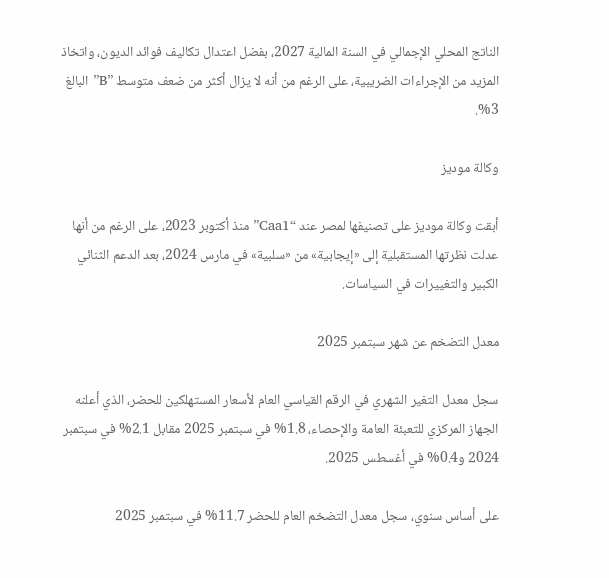الناتج المحلي الإجمالي في السنة المالية 2027، بفضل اعتدال تكاليف فوائد الديون، واتخاذ المزيد من الإجراءات الضريبية، على الرغم من أنه لا يزال أكثر من ضعف متوسط ”B” البالغ 3%.

وكالة موديز

أبقت وكالة موديز على تصنيفها لمصر عند “Caa1” منذ أكتوبر 2023، على الرغم من أنها عدلت نظرتها المستقبلية إلى «إيجابية» من «سلبية» في مارس 2024، بعد الدعم الثنائي الكبير والتغييرات في السياسات.

معدل التضخم عن شهر سبتمبر 2025

سجل معدل التغير الشهري في الرقم القياسي العام لأسعار المستهلكين للحضر، الذي أعلنه الجهاز المركزي للتعبئة العامة والإحصاء، 1.8% في سبتمبر 2025 مقابل 2.1% في سبتمبر 2024 و0.4% في أغسطس 2025.

على أساس سنوي، سجل معدل التضخم العام للحضر 11.7% في سبتمبر 2025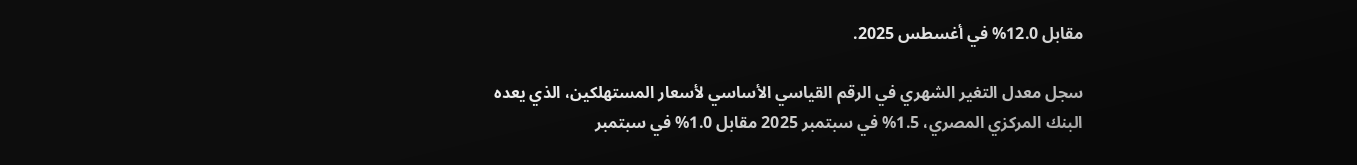مقابل 12.0% في أغسطس 2025.

سجل معدل التغير الشهري في الرقم القياسي الأساسي لأسعار المستهلكين، الذي يعده البنك المركزي المصري، 1.5% في سبتمبر 2025 مقابل 1.0% في سبتمبر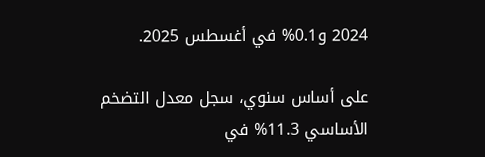2024 و0.1% في أغسطس 2025.

على أساس سنوي، سجل معدل التضخم الأساسي 11.3% في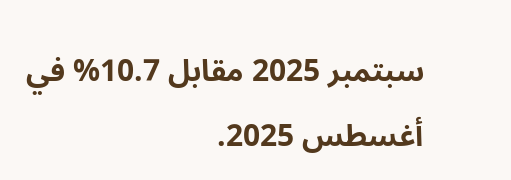سبتمبر 2025 مقابل 10.7% في أغسطس 2025.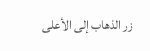زر الذهاب إلى الأعلى